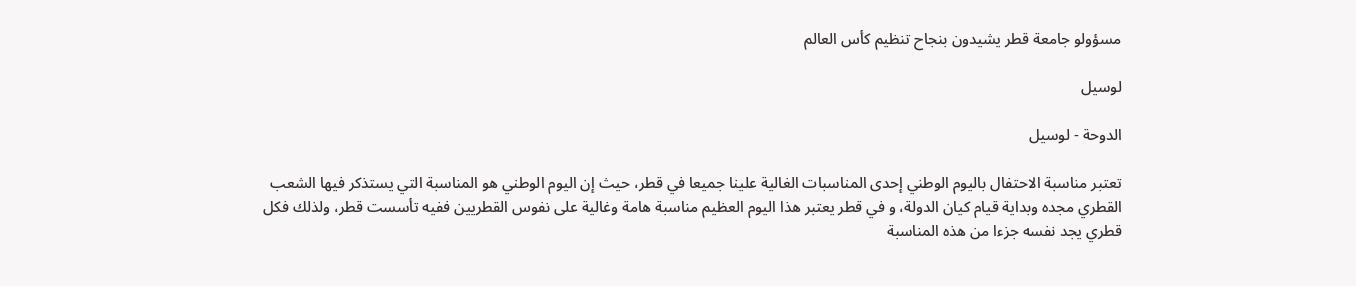مسؤولو جامعة قطر يشيدون بنجاح تنظيم كأس العالم

لوسيل

الدوحة - لوسيل

تعتبر مناسبة الاحتفال باليوم الوطني إحدى المناسبات الغالية علينا جميعا في قطر، حيث إن اليوم الوطني هو المناسبة التي يستذكر فيها الشعب القطري مجده وبداية قيام كيان الدولة، و في قطر يعتبر هذا اليوم العظيم مناسبة هامة وغالية على نفوس القطريين ففيه تأسست قطر، ولذلك فكل قطري يجد نفسه جزءا من هذه المناسبة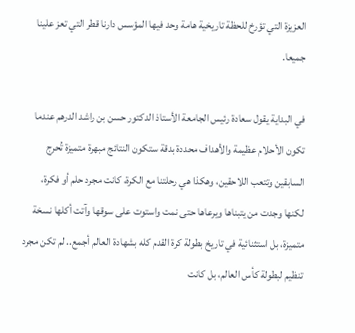العزيزة التي تؤرخ للحظة تاريخية هامة وحد فيها المؤسس دارنا قطر التي تعز علينا جميعا.

في البداية يقول سعادة رئيس الجامعة الأستاذ الدكتور حسن بن راشد الدرهم عندما تكون الأحلام عظيمة والأهداف محددة بدقة ستكون النتائج مبهرة متميزة تُحرج السابقين وتتعب اللاحقين، وهكذا هي رحلتنا مع الكرة، كانت مجرد حلم أو فكرة، لكنها وجدت من يتبناها ويرعاها حتى نمت واستوت على سوقها وآتت أكلها نسخة متميزة، بل استثنائية في تاريخ بطولة كرة القدم كله بشهادة العالم أجمع.. لم تكن مجرد تنظيم لبطولة كأس العالم، بل كانت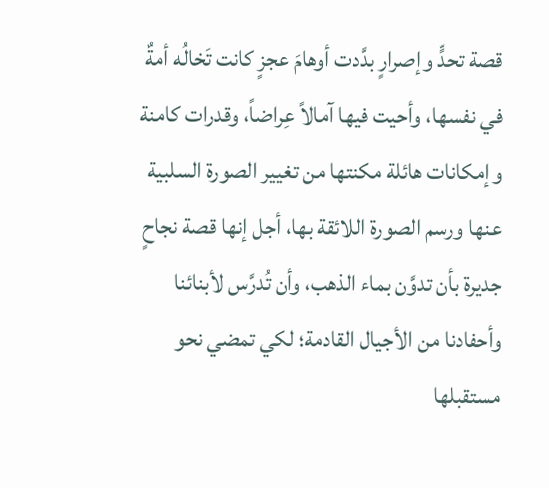قصة تحدٍّ وإصرارٍ بدَّدت أوهامَ عجزٍ كانت تَخالُه أمةٌ في نفسها، وأحيت فيها آمالاً عِراضاً، وقدرات كامنة وإمكانات هائلة مكنتها من تغيير الصورة السلبية عنها ورسم الصورة اللائقة بها، أجل إنها قصة نجاحٍ جديرة بأن تدوَّن بماء الذهب، وأن تُدرَّس لأبنائنا وأحفادنا من الأجيال القادمة؛ لكي تمضي نحو مستقبلها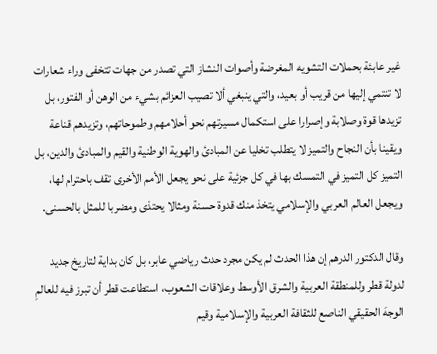غير عابئة بحملات التشويه المغرضة وأصوات النشاز التي تصدر من جهات تتخفى وراء شعارات لا تنتمي إليها من قريب أو بعيد، والتي ينبغي ألا تصيب العزائم بشيء من الوهن أو الفتور، بل تزيدها قوة وصلابة وإصرارا على استكمال مسيرتهم نحو أحلامهم وطموحاتهم، وتزيدهم قناعة ويقينا بأن النجاح والتميز لا يتطلب تخليا عن المبادئ والهوية الوطنية والقيم والمبادئ والدين، بل التميز كل التميز في التمسك بها في كل جزئية على نحو يجعل الأمم الأخرى تقف باحترام لها، ويجعل العالم العربي والإسلامي يتخذ منك قدوة حسنة ومثالا يحتذى ومضربا للمثل بالحسنى.

وقال الدكتور الدرهم إن هذا الحدث لم يكن مجرد حدث رياضي عابر، بل كان بداية لتاريخ جديد لدولة قطر وللمنطقة العربية والشرق الأوسط وعلاقات الشعوب، استطاعت قطر أن تبرز فيه للعالمِ الوجهَ الحقيقي الناصع للثقافة العربية والإسلامية وقيم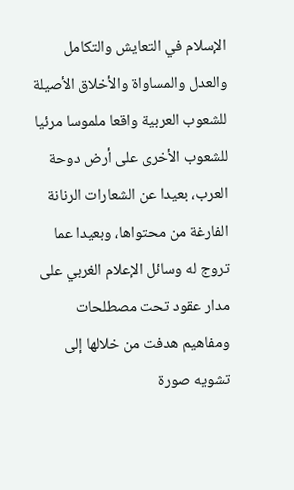الإسلام في التعايش والتكامل والعدل والمساواة والأخلاق الأصيلة للشعوب العربية واقعا ملموسا مرئيا للشعوب الأخرى على أرض دوحة العرب، بعيدا عن الشعارات الرنانة الفارغة من محتواها، وبعيدا عما تروج له وسائل الإعلام الغربي على مدار عقود تحت مصطلحات ومفاهيم هدفت من خلالها إلى تشويه صورة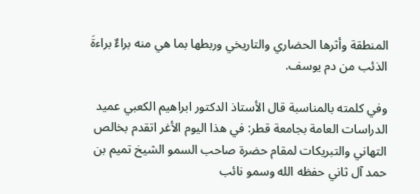المنطقة وأثرها الحضاري والتاريخي وربطها بما هي منه براءٌ براءةَ الذئب من دم يوسف.

وفي كلمته بالمناسبة قال الأستاذ الدكتور ابراهيم الكعبي عميد الدراسات العامة بجامعة قطر: في هذا اليوم الأغر اتقدم بخالص التهاني والتبريكات لمقام حضرة صاحب السمو الشيخ تميم بن حمد آل ثاني حفظه الله وسمو نائب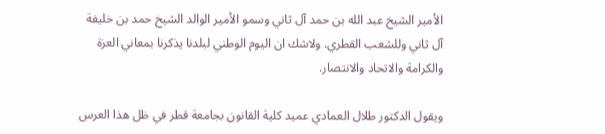الأمير الشيخ عبد الله بن حمد آل ثاني وسمو الأمير الوالد الشيخ حمد بن خليفة آل ثاني وللشعب القطري. ولاشك ان اليوم الوطني لبلدنا يذكرنا بمعاني العزة والكرامة والاتحاد والانتصار.

ويقول الدكتور طلال العمادي عميد كلية القانون بجامعة قطر في ظل هذا العرس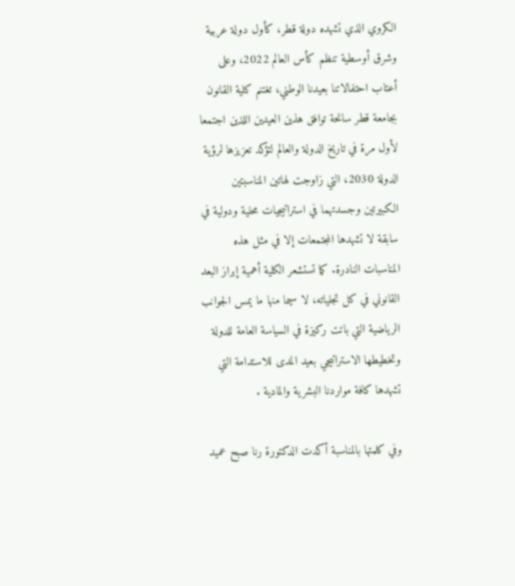الكروي الذي تشهده دولة قطر، كأول دولة عربية وشرق أوسطية تنظم كأس العالم 2022، وعلى أعتاب احتفالاتنا بعيدنا الوطني، تغتنم كلية القانون بجامعة قطر سانحة توافق هذين العيدين اللذين اجتمعا لأول مرة في تاريخ الدولة والعالم لتؤكد تعزيزها لرؤية الدولة 2030، التي زاوجت لهاتين المناسبتين الكبيرتين وجسدتهما في استراتيجيات محلية ودولية في سابقة لا تشهدها المجتمعات إلا في مثل هذه المناسبات النادرة. كما تستشعر الكلية أهمية إبراز البعد القانوني في كل تجلياته، لا سيما منها ما يمس الجوانب الرياضية التي باتت ركيزة في السياسة العامة للدولة وتخطيطها الاستراتيجي بعيد المدى للاستدامة التي تشهدها كافة مواردنا البشرية والمادية .

وفي كلمتها بالمناسبة أكدت الدكتورة رنا صبح عميد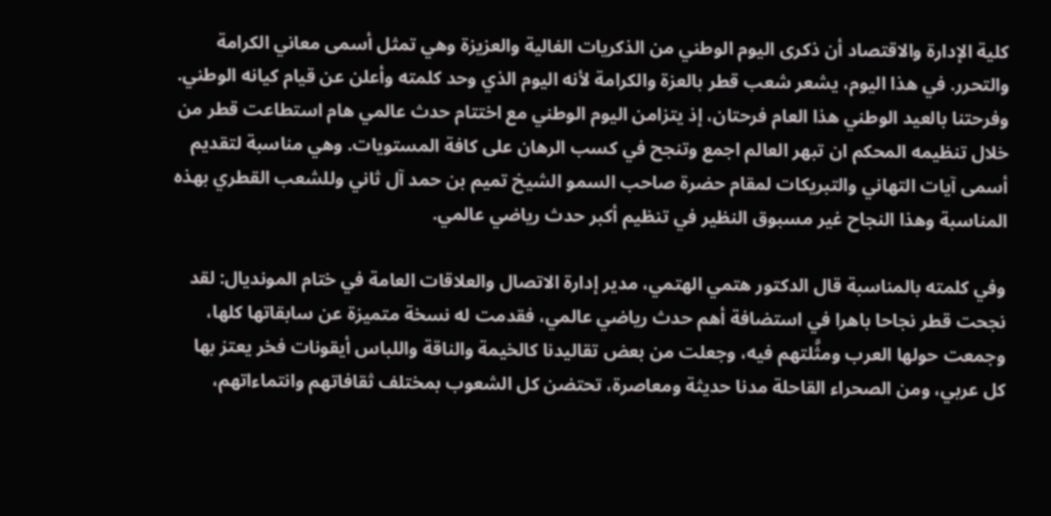كلية الإدارة والاقتصاد أن ذكرى اليوم الوطني من الذكريات الغالية والعزيزة وهي تمثل أسمى معاني الكرامة والتحرر. في هذا اليوم، يشعر شعب قطر بالعزة والكرامة لأنه اليوم الذي وحد كلمته وأعلن عن قيام كيانه الوطني. وفرحتنا بالعيد الوطني هذا العام فرحتان، إذ يتزامن اليوم الوطني مع اختتام حدث عالمي هام استطاعت قطر من خلال تنظيمه المحكم ان تبهر العالم اجمع وتنجح في كسب الرهان على كافة المستويات. وهي مناسبة لتقديم أسمى آيات التهاني والتبريكات لمقام حضرة صاحب السمو الشيخ تميم بن حمد آل ثاني وللشعب القطري بهذه المناسبة وهذا النجاح غير مسبوق النظير في تنظيم أكبر حدث رياضي عالمي.

وفي كلمته بالمناسبة قال الدكتور هتمي الهتمي، مدير إدارة الاتصال والعلاقات العامة في ختام المونديال: لقد نجحت قطر نجاحا باهرا في استضافة أهم حدث رياضي عالمي، فقدمت له نسخة متميزة عن سابقاتها كلها، وجمعت حولها العرب ومثَّلتهم فيه، وجعلت من بعض تقاليدنا كالخيمة والناقة واللباس أيقونات فخر يعتز بها كل عربي، ومن الصحراء القاحلة مدنا حديثة ومعاصرة، تحتضن كل الشعوب بمختلف ثقافاتهم وانتماءاتهم،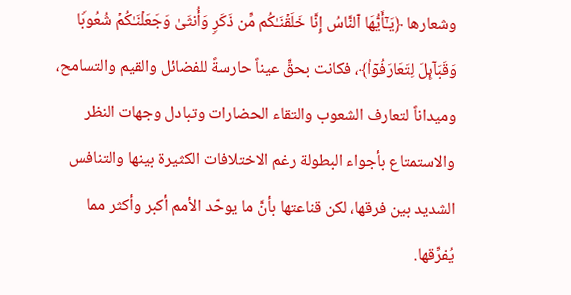وشعارها ﴿یَـٰۤأَیُّهَا ٱلنَّاسُ إِنَّا خَلَقۡنَـٰكُم مِّن ذَكَرࣲ وَأُنثَىٰ وَجَعَلۡنَـٰكُمۡ شُعُوبࣰا وَقَبَاۤىِٕلَ لِتَعَارَفُوۤا۟﴾، فكانت بحقٍّ عيناً حارسةً للفضائل والقيم والتسامح، وميداناً لتعارف الشعوب والتقاء الحضارات وتبادل وجهات النظر والاستمتاع بأجواء البطولة رغم الاختلافات الكثيرة بينها والتنافس الشديد بين فرقها، لكن قناعتها بأنَّ ما يوحّد الأمم أكبر وأكثر مما يُفرِّقها.